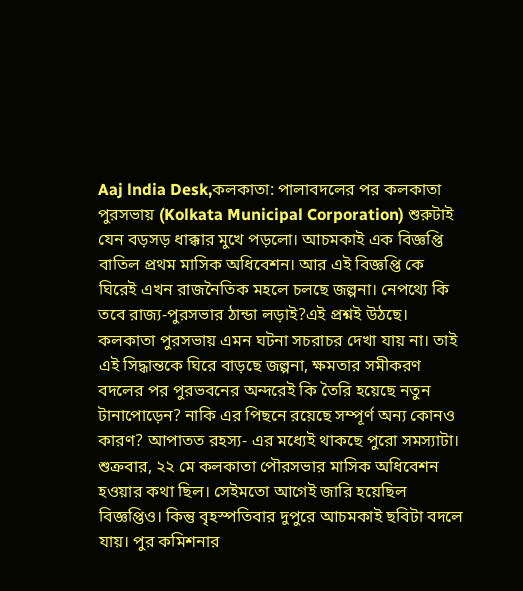Aaj lndia Desk,কলকাতা: পালাবদলের পর কলকাতা পুরসভায় (Kolkata Municipal Corporation) শুরুটাই যেন বড়সড় ধাক্কার মুখে পড়লো। আচমকাই এক বিজ্ঞপ্তি বাতিল প্রথম মাসিক অধিবেশন। আর এই বিজ্ঞপ্তি কে ঘিরেই এখন রাজনৈতিক মহলে চলছে জল্পনা। নেপথ্যে কি তবে রাজ্য-পুরসভার ঠান্ডা লড়াই?এই প্রশ্নই উঠছে।
কলকাতা পুরসভায় এমন ঘটনা সচরাচর দেখা যায় না। তাই এই সিদ্ধান্তকে ঘিরে বাড়ছে জল্পনা, ক্ষমতার সমীকরণ বদলের পর পুরভবনের অন্দরেই কি তৈরি হয়েছে নতুন টানাপোড়েন? নাকি এর পিছনে রয়েছে সম্পূর্ণ অন্য কোনও কারণ? আপাতত রহস্য- এর মধ্যেই থাকছে পুরো সমস্যাটা।
শুক্রবার, ২২ মে কলকাতা পৌরসভার মাসিক অধিবেশন হওয়ার কথা ছিল। সেইমতো আগেই জারি হয়েছিল বিজ্ঞপ্তিও। কিন্তু বৃহস্পতিবার দুপুরে আচমকাই ছবিটা বদলে যায়। পুর কমিশনার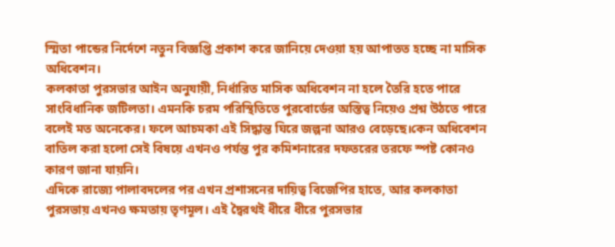স্মিতা পান্ডের নির্দেশে নতুন বিজ্ঞপ্তি প্রকাশ করে জানিয়ে দেওয়া হয় আপাতত হচ্ছে না মাসিক অধিবেশন।
কলকাতা পুরসভার আইন অনুযায়ী, নির্ধারিত মাসিক অধিবেশন না হলে তৈরি হতে পারে সাংবিধানিক জটিলতা। এমনকি চরম পরিস্থিতিতে পুরবোর্ডের অস্তিত্ব নিয়েও প্রশ্ন উঠতে পারে বলেই মত অনেকের। ফলে আচমকা এই সিদ্ধান্ত ঘিরে জল্পনা আরও বেড়েছে।কেন অধিবেশন বাতিল করা হলো সেই বিষয়ে এখনও পর্যন্ত পুর কমিশনারের দফতরের তরফে স্পষ্ট কোনও কারণ জানা যায়নি।
এদিকে রাজ্যে পালাবদলের পর এখন প্রশাসনের দায়িত্ব বিজেপির হাতে, আর কলকাতা পুরসভায় এখনও ক্ষমতায় তৃণমূল। এই দ্বৈরথই ধীরে ধীরে পুরসভার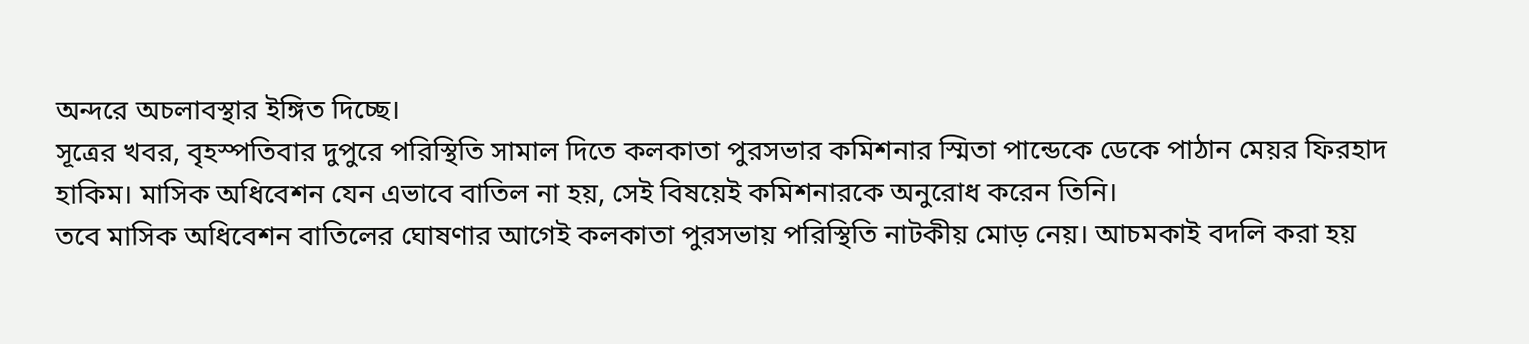অন্দরে অচলাবস্থার ইঙ্গিত দিচ্ছে।
সূত্রের খবর, বৃহস্পতিবার দুপুরে পরিস্থিতি সামাল দিতে কলকাতা পুরসভার কমিশনার স্মিতা পান্ডেকে ডেকে পাঠান মেয়র ফিরহাদ হাকিম। মাসিক অধিবেশন যেন এভাবে বাতিল না হয়, সেই বিষয়েই কমিশনারকে অনুরোধ করেন তিনি।
তবে মাসিক অধিবেশন বাতিলের ঘোষণার আগেই কলকাতা পুরসভায় পরিস্থিতি নাটকীয় মোড় নেয়। আচমকাই বদলি করা হয়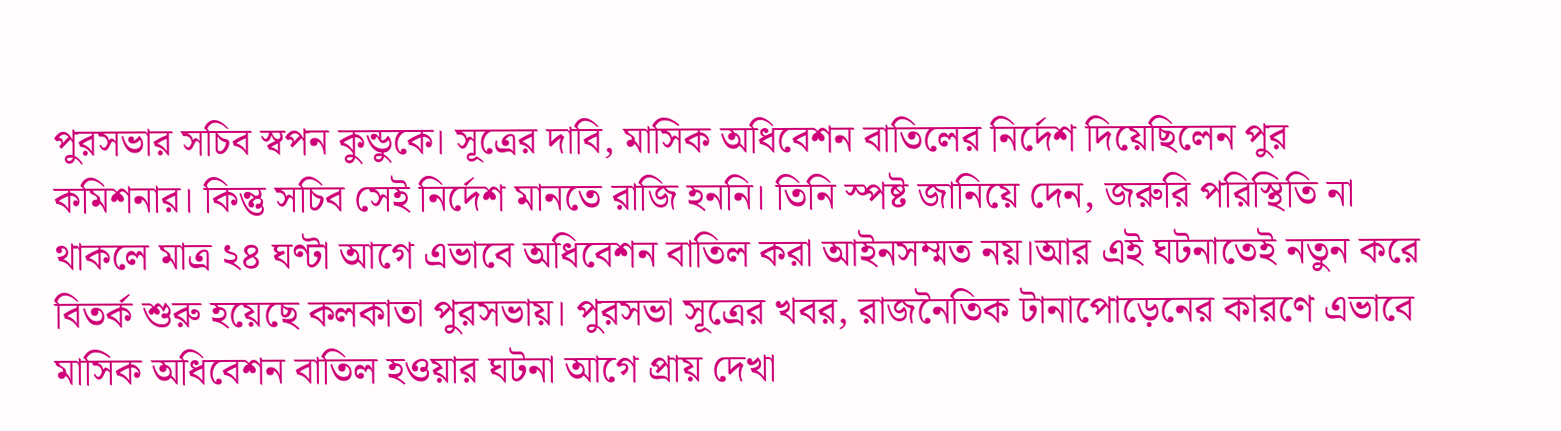পুরসভার সচিব স্বপন কুন্ডুকে। সূত্রের দাবি, মাসিক অধিবেশন বাতিলের নির্দেশ দিয়েছিলেন পুর কমিশনার। কিন্তু সচিব সেই নির্দেশ মানতে রাজি হননি। তিনি স্পষ্ট জানিয়ে দেন, জরুরি পরিস্থিতি না থাকলে মাত্র ২৪ ঘণ্টা আগে এভাবে অধিবেশন বাতিল করা আইনসম্মত নয়।আর এই ঘটনাতেই নতুন করে বিতর্ক শুরু হয়েছে কলকাতা পুরসভায়। পুরসভা সূত্রের খবর, রাজনৈতিক টানাপোড়েনের কারণে এভাবে মাসিক অধিবেশন বাতিল হওয়ার ঘটনা আগে প্রায় দেখা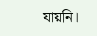যায়নি।